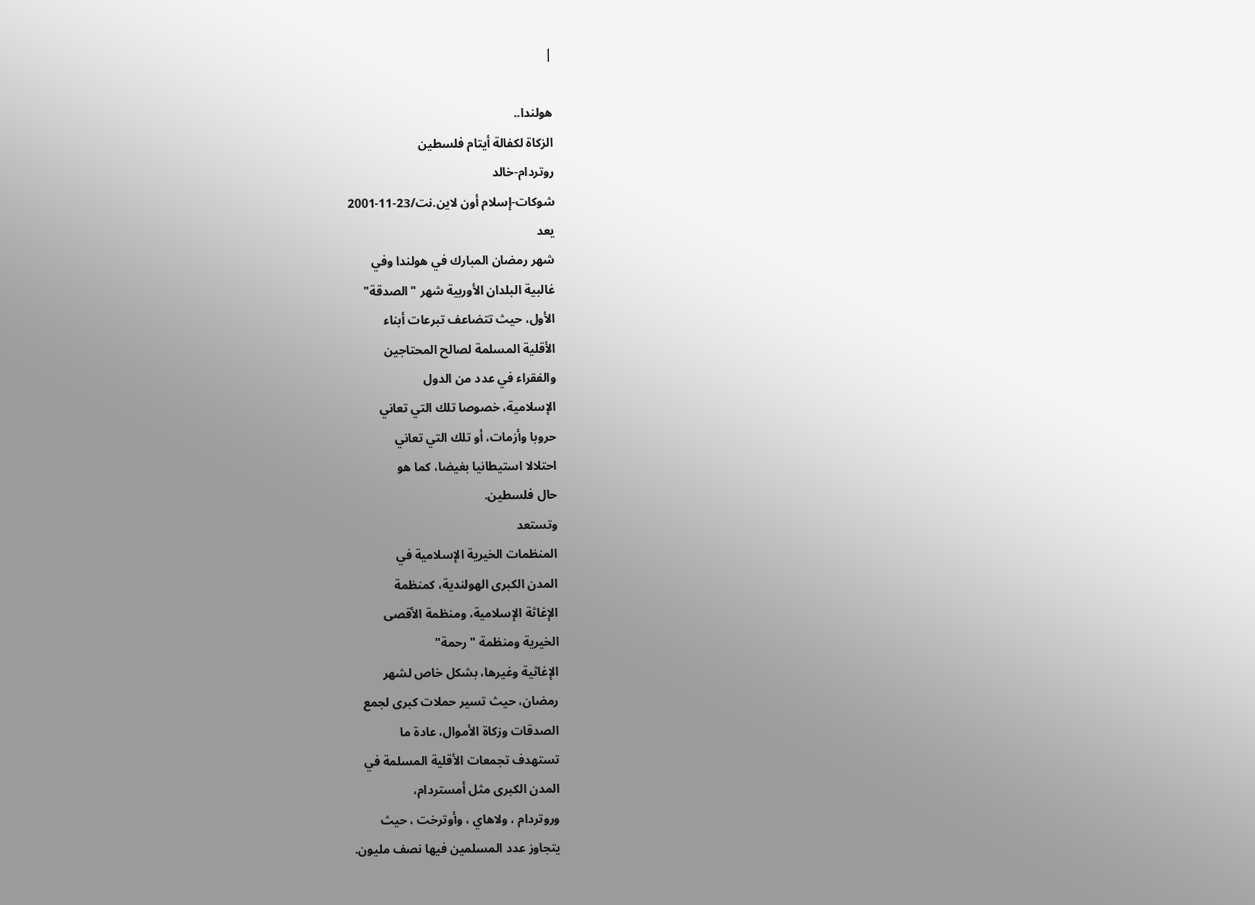|

هولندا..
الزكاة لكفالة أيتام فلسطين
روتردام-خالد
شوكات-إسلام أون لاين.نت/23-11-2001
يعد
شهر رمضان المبارك في هولندا وفي
غالبية البلدان الأوربية شهر "الصدقة"
الأول، حيث تتضاعف تبرعات أبناء
الأقلية المسلمة لصالح المحتاجين
والفقراء في عدد من الدول
الإسلامية، خصوصا تلك التي تعاني
حروبا وأزمات، أو تلك التي تعاني
احتلالا استيطانيا بغيضا، كما هو
حال فلسطين.
وتستعد
المنظمات الخيرية الإسلامية في
المدن الكبرى الهولندية، كمنظمة
الإغاثة الإسلامية، ومنظمة الأقصى
الخيرية ومنظمة "رحمة"
الإغاثية وغيرها، بشكل خاص لشهر
رمضان، حيث تسير حملات كبرى لجمع
الصدقات وزكاة الأموال، عادة ما
تستهدف تجمعات الأقلية المسلمة في
المدن الكبرى مثل أمستردام،
وروتردام ، ولاهاي ، وأوترخت ، حيث
يتجاوز عدد المسلمين فيها نصف مليون.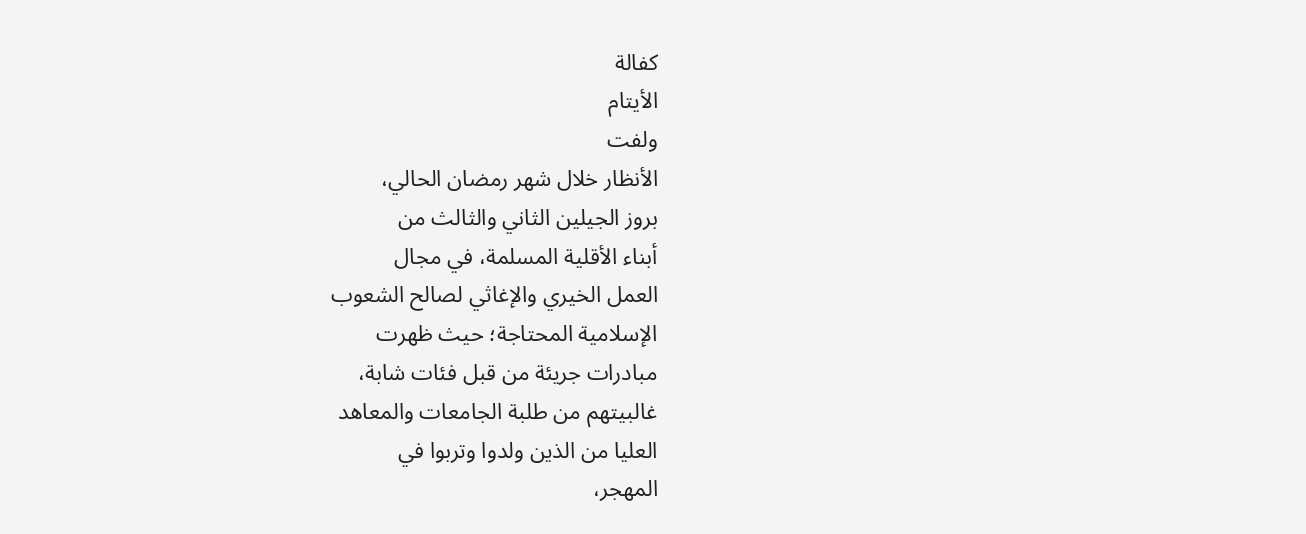كفالة
الأيتام
ولفت
الأنظار خلال شهر رمضان الحالي،
بروز الجيلين الثاني والثالث من
أبناء الأقلية المسلمة، في مجال
العمل الخيري والإغاثي لصالح الشعوب
الإسلامية المحتاجة؛ حيث ظهرت
مبادرات جريئة من قبل فئات شابة،
غالبيتهم من طلبة الجامعات والمعاهد
العليا من الذين ولدوا وتربوا في
المهجر،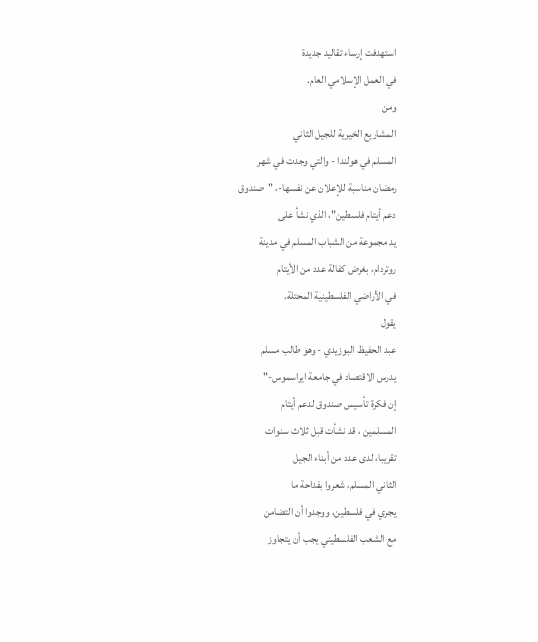استهدفت إرساء تقاليد جديدة
في العمل الإسلامي العام.
ومن
المشاريع الخيرية للجيل الثاني
المسلم في هولندا - والتي وجدت في شهر
رمضان مناسبة للإعلان عن نفسها-، "صندوق
دعم أيتام فلسطين"، الذي نشأ على
يد مجموعة من الشباب المسلم في مدينة
روتردام، بغرض كفالة عدد من الأيتام
في الأراضي الفلسطينية المحتلة.
يقول
عبد الحفيظ البوزيدي - وهو طالب مسلم
يدرس الاقتصاد في جامعة ايراسموس-"
إن فكرة تأسيس صندوق لدعم أيتام
المسلمين ، قد نشأت قبل ثلاث سنوات
تقريبا، لدى عدد من أبناء الجيل
الثاني المسلم، شعروا بفداحة ما
يجري في فلسطين، ووجدوا أن التضامن
مع الشعب الفلسطيني يجب أن يتجاوز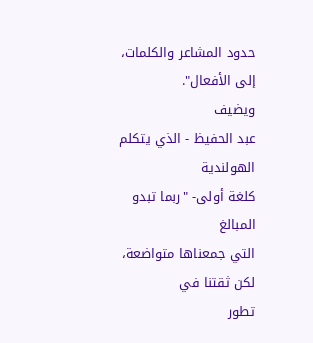حدود المشاعر والكلمات، إلى الأفعال".
ويضيف
عبد الحفيظ - الذي يتكلم الهولندية
كلغة أولى- "ربما تبدو المبالغ
التي جمعناها متواضعة، لكن ثقتنا في
تطور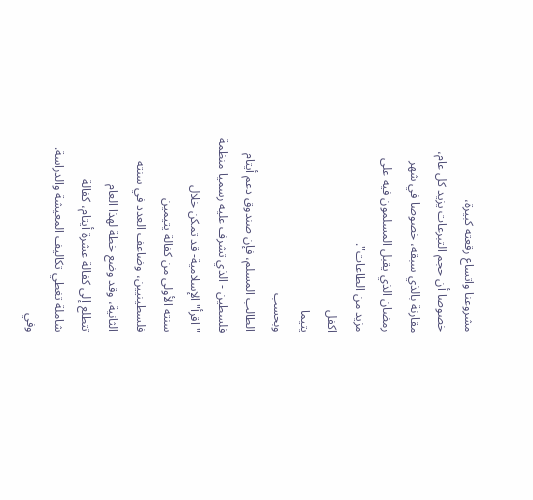مشروعنا واتساع رقعته كبيرة،
خصوصا أن حجم التبرعات يزيد كل عام،
مقارنة بالذي سبقه، خصوصا في شهر
رمضان الذي يقبل المسلمون فيه على
مزيد من الطاعات".
اكفل
يتيما
وبحسب
الطالب المسلم، فإن صندوق دعم أيتام
فلسطين - الذي تشرف عليه رسميا منظمة
"اقرأ" الإسلامية- قد تمكن خلال
سنته الأولى من كفالة يتيمين
فلسطينيين، وضاعف العدد في سنته
الثانية، وقد وضع خطة لهذا العام
تتطلع إلى كفالة عشرة أيتام، كفالة
شاملة تغطي تكاليف المعيشة والدراسة.
وفي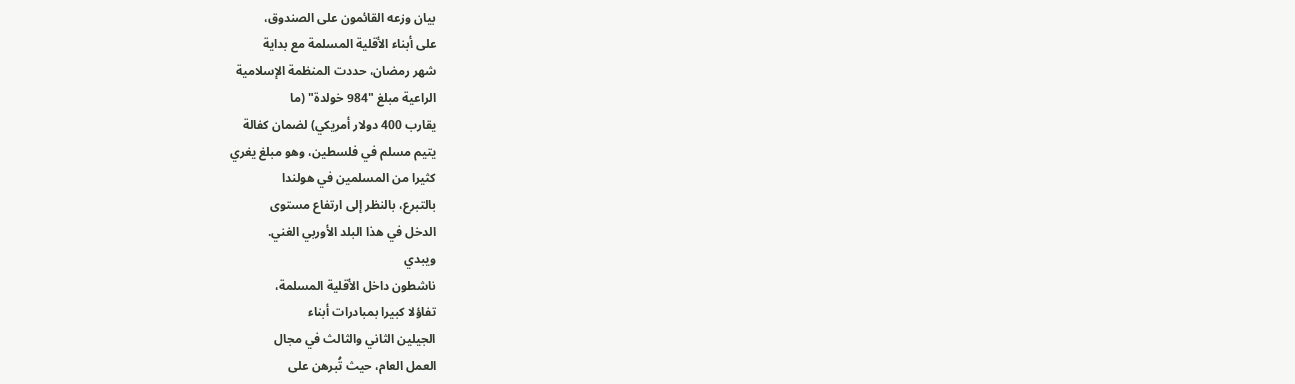بيان وزعه القائمون على الصندوق،
على أبناء الأقلية المسلمة مع بداية
شهر رمضان، حددت المنظمة الإسلامية
الراعية مبلغ "984 خولدة" (ما
يقارب 400 دولار أمريكي) لضمان كفالة
يتيم مسلم في فلسطين، وهو مبلغ يغري
كثيرا من المسلمين في هولندا
بالتبرع، بالنظر إلى ارتفاع مستوى
الدخل في هذا البلد الأوربي الغني.
ويبدي
ناشطون داخل الأقلية المسلمة،
تفاؤلا كبيرا بمبادرات أبناء
الجيلين الثاني والثالث في مجال
العمل العام، حيث تُبرهن على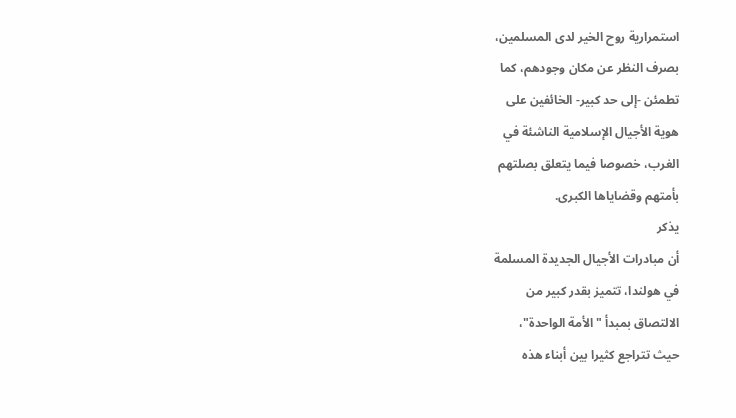استمرارية روح الخير لدى المسلمين،
بصرف النظر عن مكان وجودهم، كما
تطمئن -إلى حد كبير- الخائفين على
هوية الأجيال الإسلامية الناشئة في
الغرب، خصوصا فيما يتعلق بصلتهم
بأمتهم وقضاياها الكبرى.
يذكر
أن مبادرات الأجيال الجديدة المسلمة
في هولندا، تتميز بقدر كبير من
الالتصاق بمبدأ "الأمة الواحدة"،
حيث تتراجع كثيرا بين أبناء هذه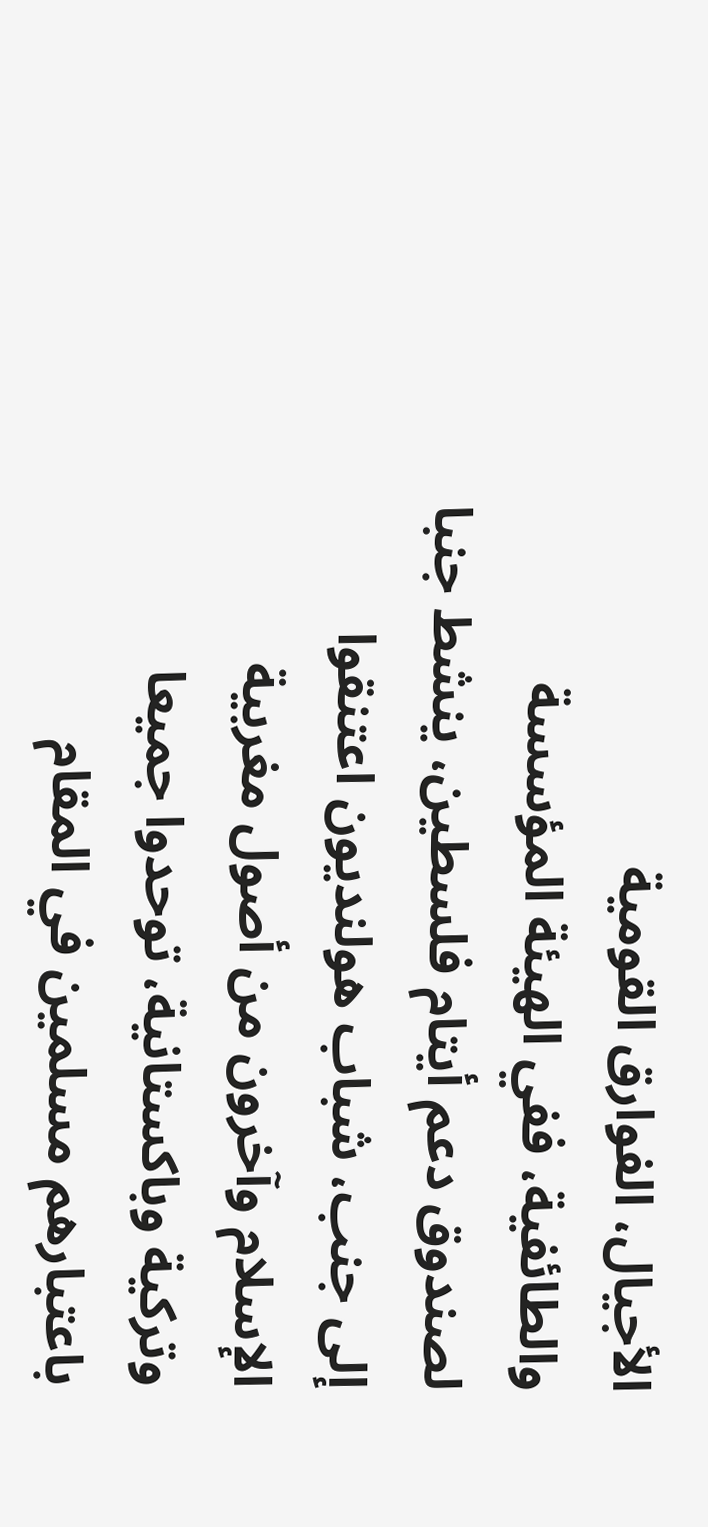الأجيال، الفوارق القومية
والطائفية، ففي الهيئة المؤسسة
لصندوق دعم أيتام فلسطين، ينشط جنبا
إلى جنب، شباب هولنديون اعتنقوا
الإسلام وآخرون من أصول مغربية
وتركية وباكستانية، توحدوا جميعا
باعتبارهم مسلمين في المقام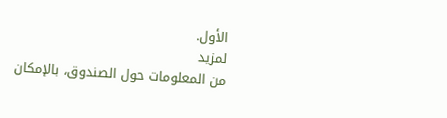الأول.
لمزيد
من المعلومات حول الصندوق، بالإمكان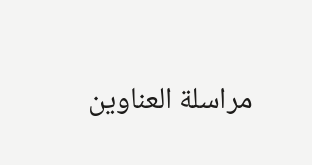مراسلة العناوين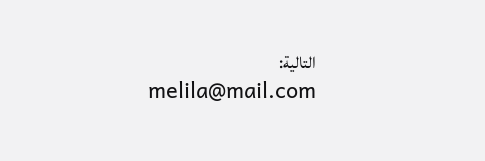التالية:
melila@mail.com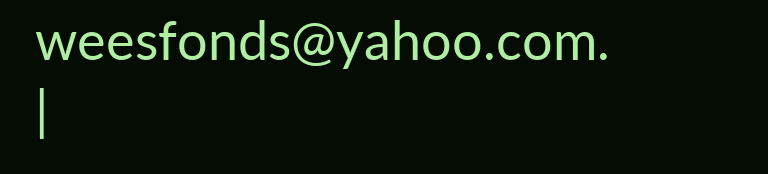weesfonds@yahoo.com.
|